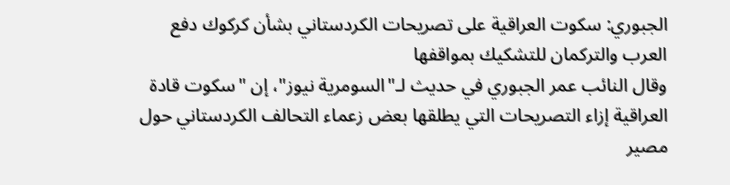الجبوري: سكوت العراقية على تصريحات الكردستاني بشأن كركوك دفع العرب والتركمان للتشكيك بمواقفها
وقال النائب عمر الجبوري في حديث لـ"السومرية نيوز"، إن "سكوت قادة العراقية إزاء التصريحات التي يطلقها بعض زعماء التحالف الكردستاني حول مصير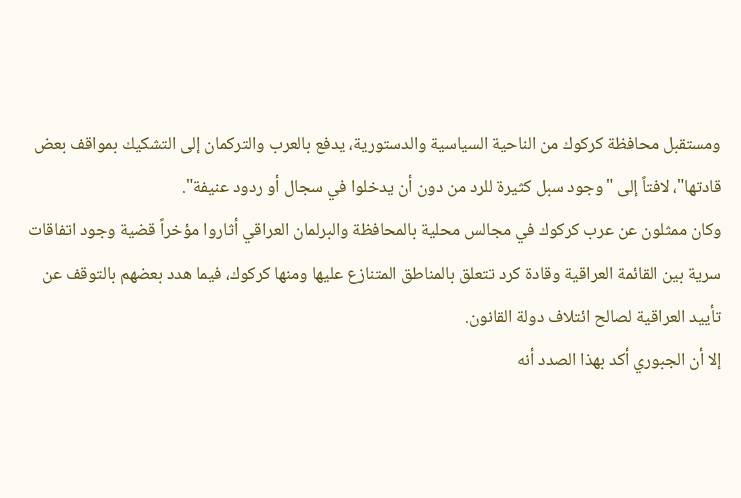ومستقبل محافظة كركوك من الناحية السياسية والدستورية، يدفع بالعرب والتركمان إلى التشكيك بمواقف بعض قادتها"، لافتاً إلى "وجود سبل كثيرة للرد من دون أن يدخلوا في سجال أو ردود عنيفة".
وكان ممثلون عن عرب كركوك في مجالس محلية بالمحافظة والبرلمان العراقي أثاروا مؤخراً قضية وجود اتفاقات سرية بين القائمة العراقية وقادة كرد تتعلق بالمناطق المتنازع عليها ومنها كركوك، فيما هدد بعضهم بالتوقف عن تأييد العراقية لصالح ائتلاف دولة القانون.
إلا أن الجبوري أكد بهذا الصدد أنه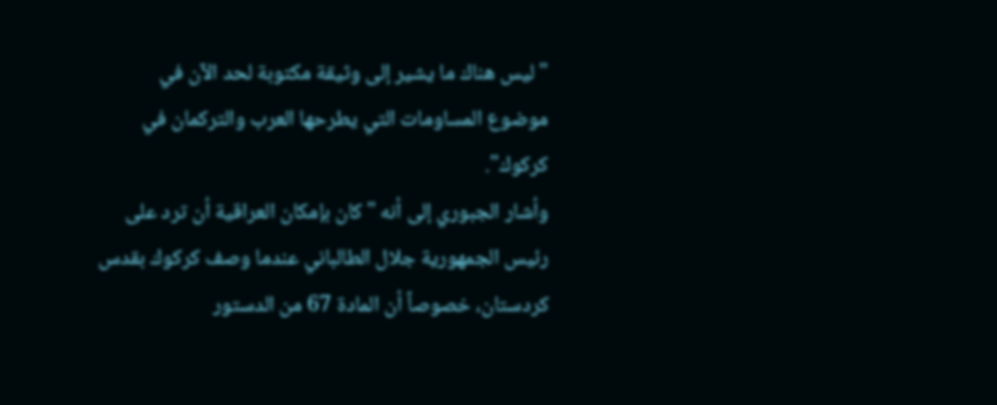"ليس هناك ما يشير إلى وثيقة مكتوبة لحد الآن في موضوع المساومات التي يطرحها العرب والتركمان في كركوك".
وأشار الجبوري إلى أنه "كان بإمكان العراقية أن ترد على رئيس الجمهورية جلال الطالباني عندما وصف كركوك بقدس كردستان، خصوصاً أن المادة 67 من الدستور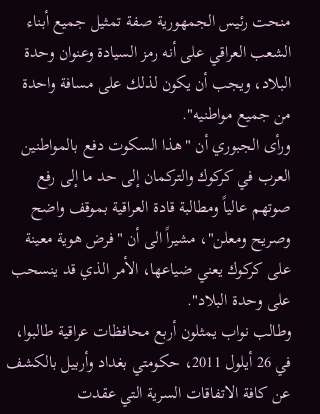منحت رئيس الجمهورية صفة تمثيل جميع أبناء الشعب العراقي على أنه رمز السيادة وعنوان وحدة البلاد، ويجب أن يكون لذلك على مسافة واحدة من جميع مواطنيه".
ورأى الجبوري أن "هذا السكوت دفع بالمواطنين العرب في كركوك والتركمان إلى حد ما إلى رفع صوتهم عالياً ومطالبة قادة العراقية بموقف واضح وصريح ومعلن"، مشيراً الى أن "فرض هوية معينة على كركوك يعني ضياعها، الأمر الذي قد ينسحب على وحدة البلاد".
وطالب نواب يمثلون أربع محافظات عراقية طالبوا، في 26 أيلول 2011، حكومتي بغداد وأربيل بالكشف عن كافة الاتفاقات السرية التي عقدت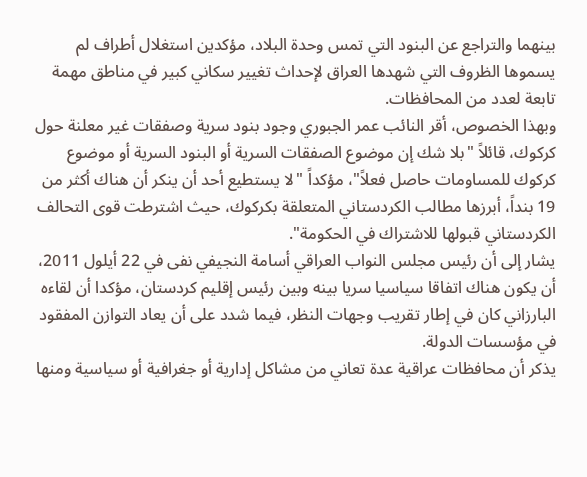بينهما والتراجع عن البنود التي تمس وحدة البلاد، مؤكدين استغلال أطراف لم يسموها الظروف التي شهدها العراق لإحداث تغيير سكاني كبير في مناطق مهمة تابعة لعدد من المحافظات.
وبهذا الخصوص، أقر النائب عمر الجبوري وجود بنود سرية وصفقات غير معلنة حول كركوك، قائلاً "بلا شك إن موضوع الصفقات السرية أو البنود السرية أو موضوع كركوك للمساومات حاصل فعلاً"، مؤكداً "لا يستطيع أحد أن ينكر أن هناك أكثر من 19 بنداً، أبرزها مطالب الكردستاني المتعلقة بكركوك، حيث اشترطت قوى التحالف الكردستاني قبولها للاشتراك في الحكومة".
يشار إلى أن رئيس مجلس النواب العراقي أسامة النجيفي نفى في 22 أيلول 2011، أن يكون هناك اتفاقا سياسيا سريا بينه وبين رئيس إقليم كردستان، مؤكدا أن لقاءه البارزاني كان في إطار تقريب وجهات النظر، فيما شدد على أن يعاد التوازن المفقود في مؤسسات الدولة.
يذكر أن محافظات عراقية عدة تعاني من مشاكل إدارية أو جغرافية أو سياسية ومنها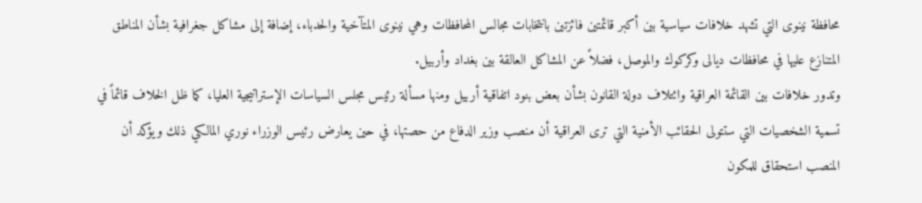محافظة نينوى التي تشهد خلافات سياسية بين أكبر قائمتين فائزتين بانتخابات مجالس المحافظات وهي نينوى المتآخية والحدباء، إضافة إلى مشاكل جغرافية بشأن المناطق المتنازع عليها في محافظات ديالى وكركوك والموصل، فضلاً عن المشاكل العالقة بين بغداد وأربيل.
وتدور خلافات بين القائمة العراقية وائتلاف دولة القانون بشأن بعض بنود اتفاقية أربيل ومنها مسألة رئيس مجلس السياسات الإستراتيجية العليا، كما ظل الخلاف قائماً في تسمية الشخصيات التي ستتولى الحقائب الأمنية التي ترى العراقية أن منصب وزير الدفاع من حصتها، في حين يعارض رئيس الوزراء نوري المالكي ذلك ويؤكد أن المنصب استحقاق للمكون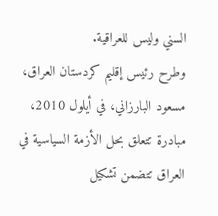السني وليس للعراقية.
وطرح رئيس إقليم كردستان العراق، مسعود البارزاني، في أيلول 2010، مبادرة تتعلق بحل الأزمة السياسية في العراق تتضمن تشكيل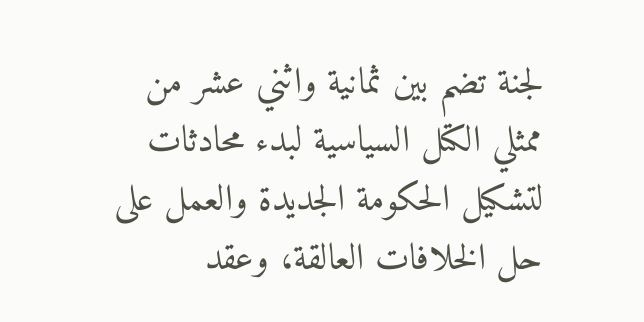لجنة تضم بين ثمانية واثني عشر من ممثلي الكتل السياسية لبدء محادثات لتشكيل الحكومة الجديدة والعمل على حل الخلافات العالقة، وعقد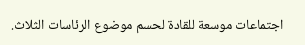اجتماعات موسعة للقادة لحسم موضوع الرئاسات الثلاث.